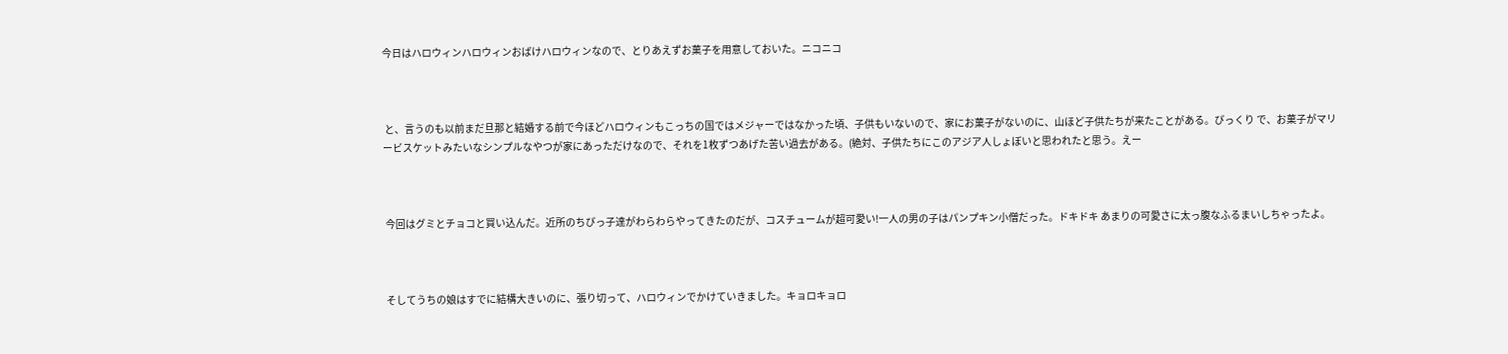今日はハロウィンハロウィンおばけハロウィンなので、とりあえずお菓子を用意しておいた。ニコニコ



 と、言うのも以前まだ旦那と結婚する前で今ほどハロウィンもこっちの国ではメジャーではなかった頃、子供もいないので、家にお菓子がないのに、山ほど子供たちが来たことがある。びっくり で、お菓子がマリービスケットみたいなシンプルなやつが家にあっただけなので、それを1枚ずつあげた苦い過去がある。(絶対、子供たちにこのアジア人しょぼいと思われたと思う。えー



 今回はグミとチョコと買い込んだ。近所のちびっ子達がわらわらやってきたのだが、コスチュームが超可愛い!一人の男の子はパンプキン小僧だった。ドキドキ あまりの可愛さに太っ腹なふるまいしちゃったよ。



 そしてうちの娘はすでに結構大きいのに、張り切って、ハロウィンでかけていきました。キョロキョロ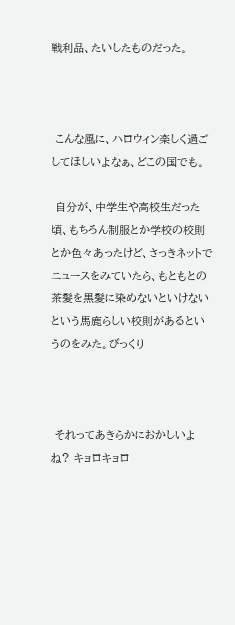戦利品、たいしたものだった。



 こんな風に、ハロウィン楽しく過ごしてほしいよなぁ、どこの国でも。

 自分が、中学生や高校生だった頃、もちろん制服とか学校の校則とか色々あったけど、さっきネットでニュースをみていたら、もともとの茶髪を黒髪に染めないといけないという馬鹿らしい校則があるというのをみた。びっくり



 それってあきらかにおかしいよね? キョロキョロ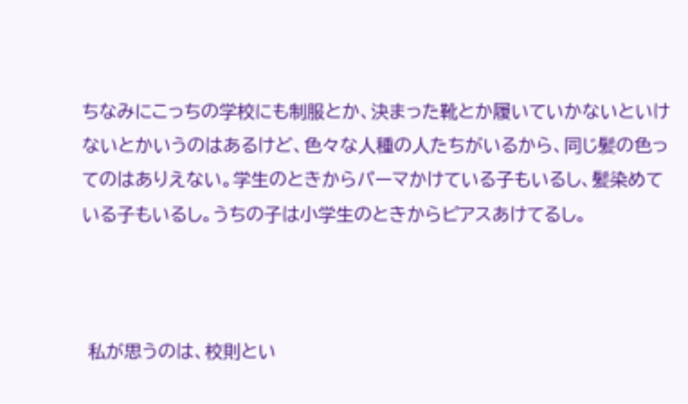ちなみにこっちの学校にも制服とか、決まった靴とか履いていかないといけないとかいうのはあるけど、色々な人種の人たちがいるから、同じ髪の色ってのはありえない。学生のときからパーマかけている子もいるし、髪染めている子もいるし。うちの子は小学生のときからピアスあけてるし。



 私が思うのは、校則とい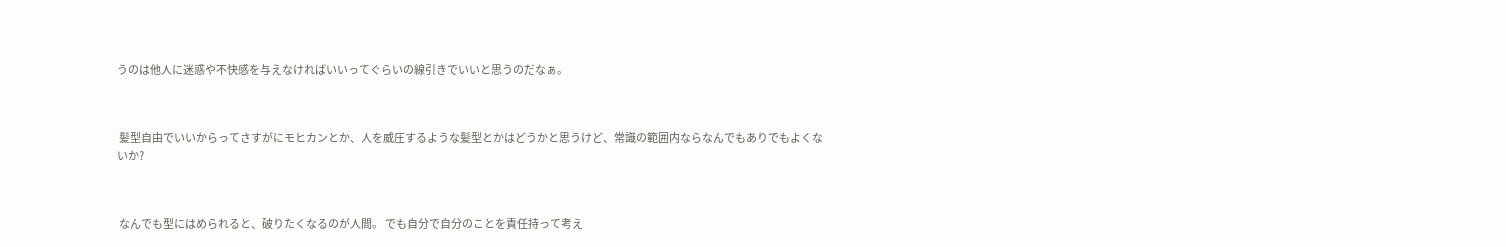うのは他人に迷惑や不快感を与えなければいいってぐらいの線引きでいいと思うのだなぁ。



 髪型自由でいいからってさすがにモヒカンとか、人を威圧するような髪型とかはどうかと思うけど、常識の範囲内ならなんでもありでもよくないか?



 なんでも型にはめられると、破りたくなるのが人間。 でも自分で自分のことを責任持って考え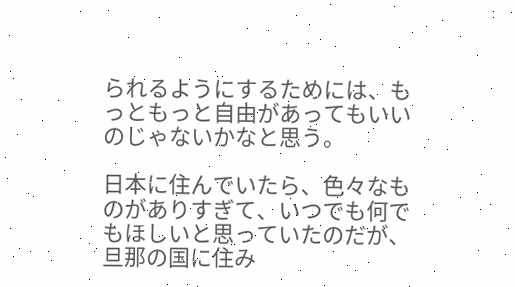られるようにするためには、もっともっと自由があってもいいのじゃないかなと思う。

日本に住んでいたら、色々なものがありすぎて、いつでも何でもほしいと思っていたのだが、旦那の国に住み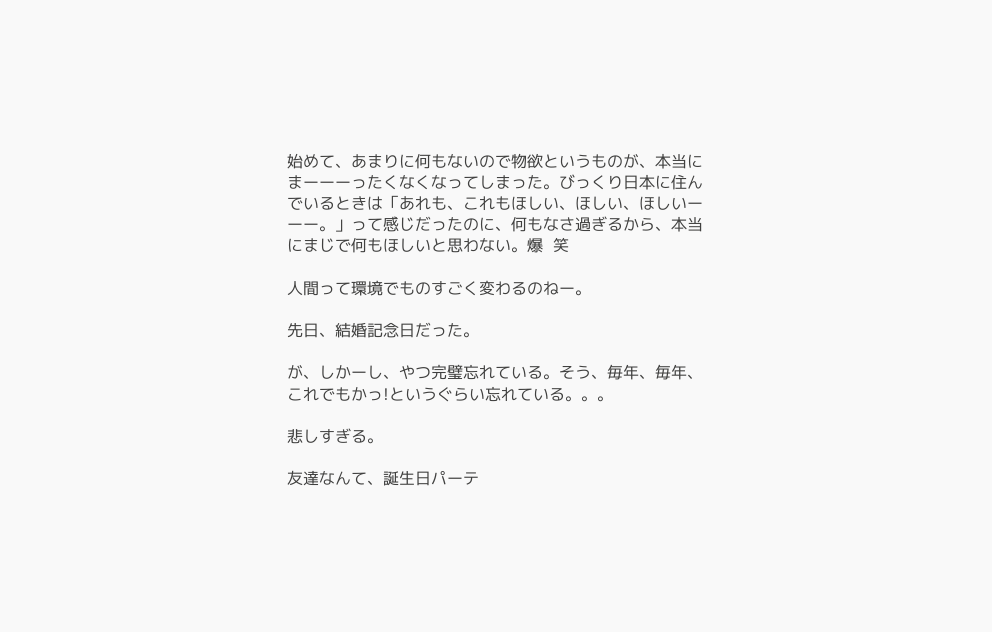始めて、あまりに何もないので物欲というものが、本当にまーーーったくなくなってしまった。びっくり日本に住んでいるときは「あれも、これもほしい、ほしい、ほしいーーー。」って感じだったのに、何もなさ過ぎるから、本当にまじで何もほしいと思わない。爆  笑

人間って環境でものすごく変わるのねー。

先日、結婚記念日だった。

が、しかーし、やつ完璧忘れている。そう、毎年、毎年、これでもかっ!というぐらい忘れている。。。

悲しすぎる。

友達なんて、誕生日パーテ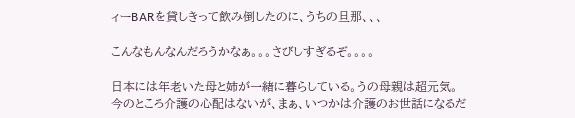ィーBARを貸しきって飲み倒したのに、うちの旦那、、、

こんなもんなんだろうかなぁ。。。さびしすぎるぞ。。。。

日本には年老いた母と姉が一緒に暮らしている。うの母親は超元気。今のところ介護の心配はないが、まぁ、いつかは介護のお世話になるだ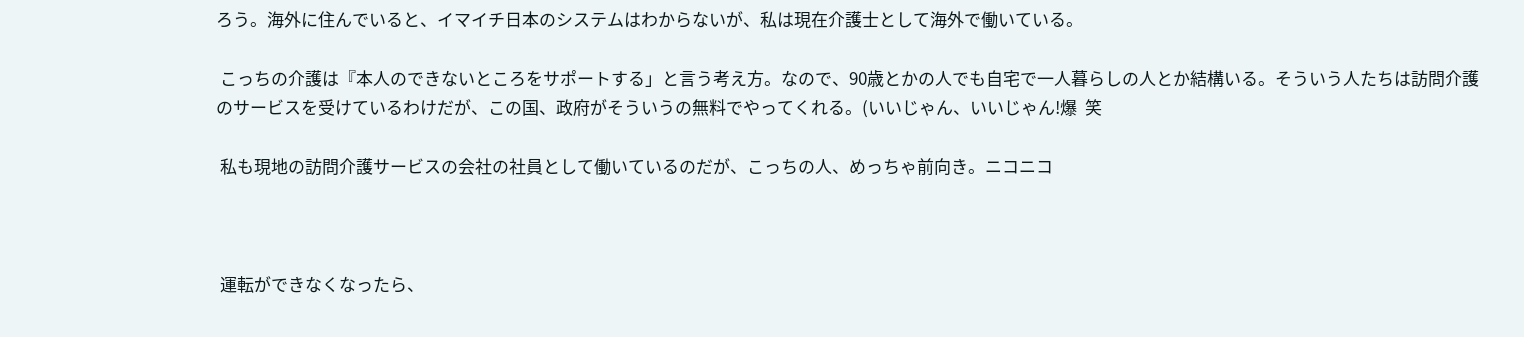ろう。海外に住んでいると、イマイチ日本のシステムはわからないが、私は現在介護士として海外で働いている。

 こっちの介護は『本人のできないところをサポートする」と言う考え方。なので、90歳とかの人でも自宅で一人暮らしの人とか結構いる。そういう人たちは訪問介護のサービスを受けているわけだが、この国、政府がそういうの無料でやってくれる。(いいじゃん、いいじゃん!爆  笑

 私も現地の訪問介護サービスの会社の社員として働いているのだが、こっちの人、めっちゃ前向き。ニコニコ



 運転ができなくなったら、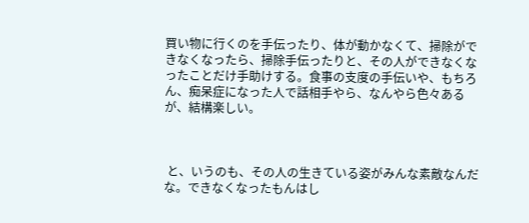買い物に行くのを手伝ったり、体が動かなくて、掃除ができなくなったら、掃除手伝ったりと、その人ができなくなったことだけ手助けする。食事の支度の手伝いや、もちろん、痴呆症になった人で話相手やら、なんやら色々あるが、結構楽しい。



 と、いうのも、その人の生きている姿がみんな素敵なんだな。できなくなったもんはし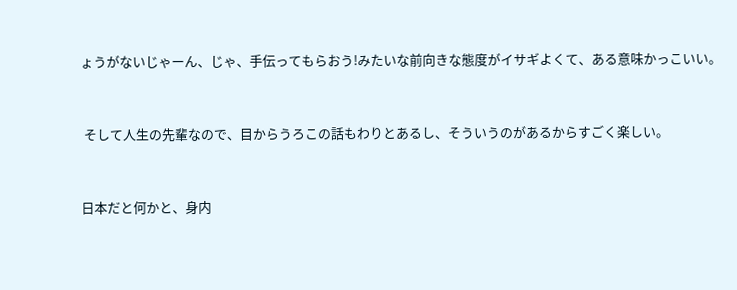ょうがないじゃーん、じゃ、手伝ってもらおう!みたいな前向きな態度がイサギよくて、ある意味かっこいい。



 そして人生の先輩なので、目からうろこの話もわりとあるし、そういうのがあるからすごく楽しい。



日本だと何かと、身内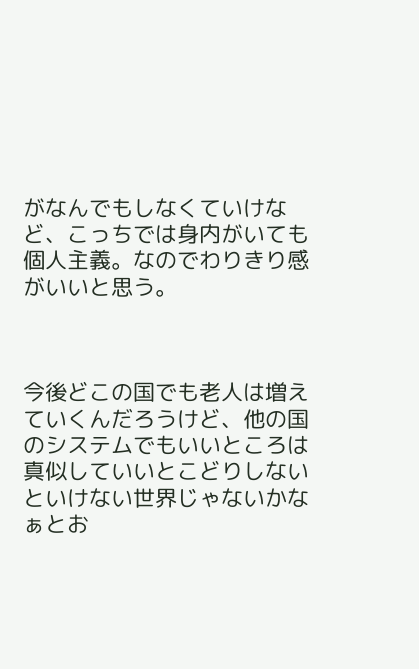がなんでもしなくていけなど、こっちでは身内がいても個人主義。なのでわりきり感がいいと思う。



今後どこの国でも老人は増えていくんだろうけど、他の国のシステムでもいいところは真似していいとこどりしないといけない世界じゃないかなぁとお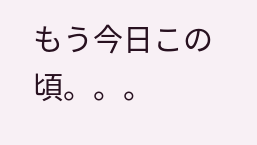もう今日この頃。。。